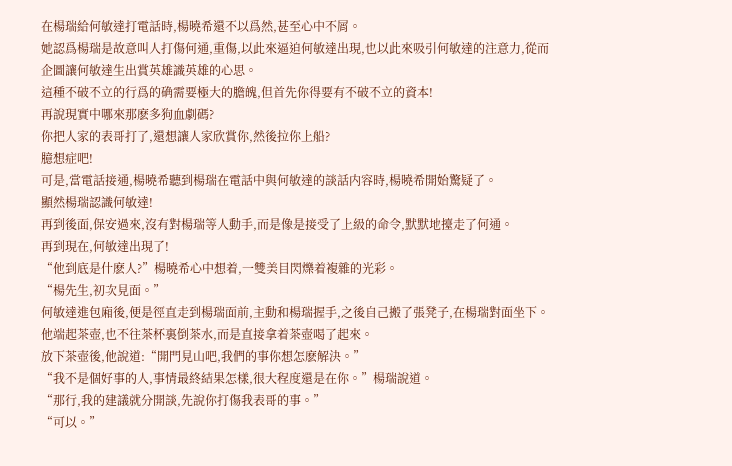在楊瑞給何敏達打電話時,楊曉希還不以爲然,甚至心中不屑。
她認爲楊瑞是故意叫人打傷何通,重傷,以此來逼迫何敏達出現,也以此來吸引何敏達的注意力,從而企圖讓何敏達生出賞英雄識英雄的心思。
這種不破不立的行爲的确需要極大的膽魄,但首先你得要有不破不立的資本!
再說現實中哪來那麽多狗血劇碼?
你把人家的表哥打了,還想讓人家欣賞你,然後拉你上船?
臆想症吧!
可是,當電話接通,楊曉希聽到楊瑞在電話中與何敏達的談話内容時,楊曉希開始驚疑了。
顯然楊瑞認識何敏達!
再到後面,保安過來,沒有對楊瑞等人動手,而是像是接受了上級的命令,默默地擡走了何通。
再到現在,何敏達出現了!
“他到底是什麽人?”楊曉希心中想着,一雙美目閃爍着複雜的光彩。
“楊先生,初次見面。”
何敏達進包廂後,便是徑直走到楊瑞面前,主動和楊瑞握手,之後自己搬了張凳子,在楊瑞對面坐下。
他端起茶壺,也不往茶杯裏倒茶水,而是直接拿着茶壺喝了起來。
放下茶壺後,他說道:“開門見山吧,我們的事你想怎麽解決。”
“我不是個好事的人,事情最終結果怎樣,很大程度還是在你。”楊瑞說道。
“那行,我的建議就分開談,先說你打傷我表哥的事。”
“可以。”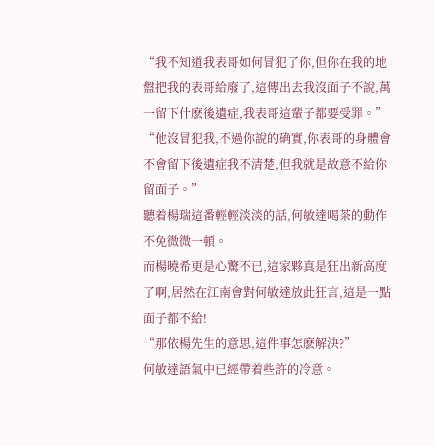“我不知道我表哥如何冒犯了你,但你在我的地盤把我的表哥給廢了,這傳出去我沒面子不說,萬一留下什麽後遺症,我表哥這輩子都要受罪。”
“他沒冒犯我,不過你說的确實,你表哥的身體會不會留下後遺症我不清楚,但我就是故意不給你留面子。”
聽着楊瑞這番輕輕淡淡的話,何敏達喝茶的動作不免微微一頓。
而楊曉希更是心驚不已,這家夥真是狂出新高度了啊,居然在江南會對何敏達放此狂言,這是一點面子都不給!
“那依楊先生的意思,這件事怎麽解決?”
何敏達語氣中已經帶着些許的冷意。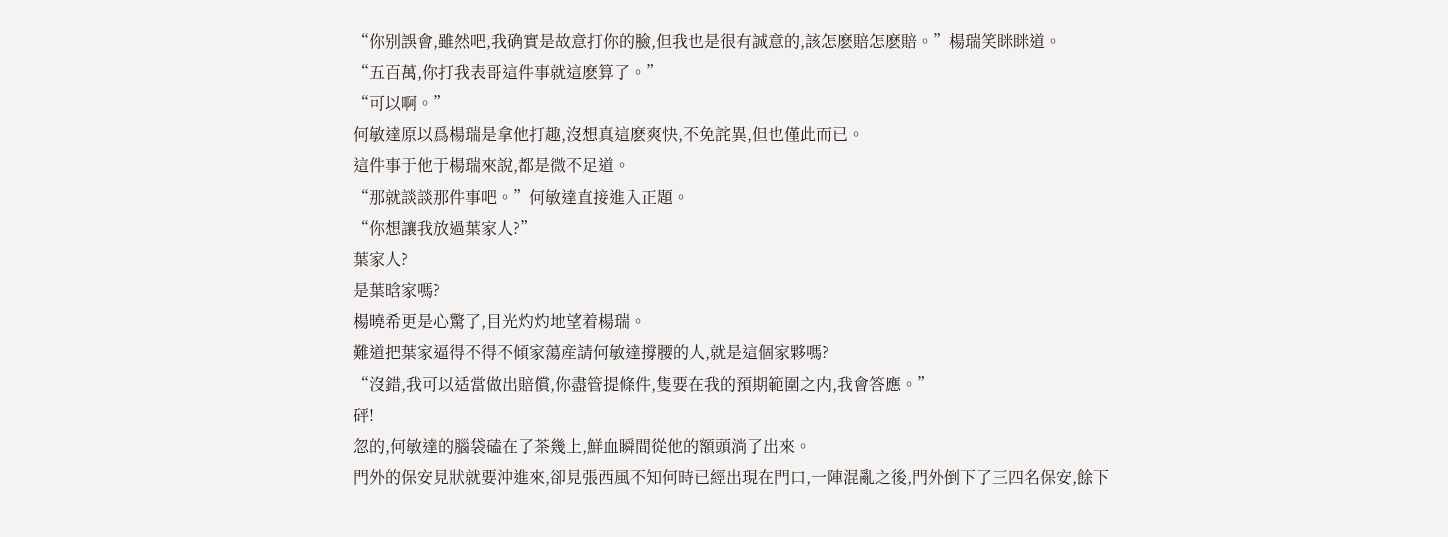“你别誤會,雖然吧,我确實是故意打你的臉,但我也是很有誠意的,該怎麽賠怎麽賠。”楊瑞笑眯眯道。
“五百萬,你打我表哥這件事就這麽算了。”
“可以啊。”
何敏達原以爲楊瑞是拿他打趣,沒想真這麽爽快,不免詫異,但也僅此而已。
這件事于他于楊瑞來說,都是微不足道。
“那就談談那件事吧。”何敏達直接進入正題。
“你想讓我放過葉家人?”
葉家人?
是葉晗家嗎?
楊曉希更是心驚了,目光灼灼地望着楊瑞。
難道把葉家逼得不得不傾家蕩産請何敏達撐腰的人,就是這個家夥嗎?
“沒錯,我可以适當做出賠償,你盡管提條件,隻要在我的預期範圍之内,我會答應。”
砰!
忽的,何敏達的腦袋磕在了茶幾上,鮮血瞬間從他的額頭淌了出來。
門外的保安見狀就要沖進來,卻見張西風不知何時已經出現在門口,一陣混亂之後,門外倒下了三四名保安,餘下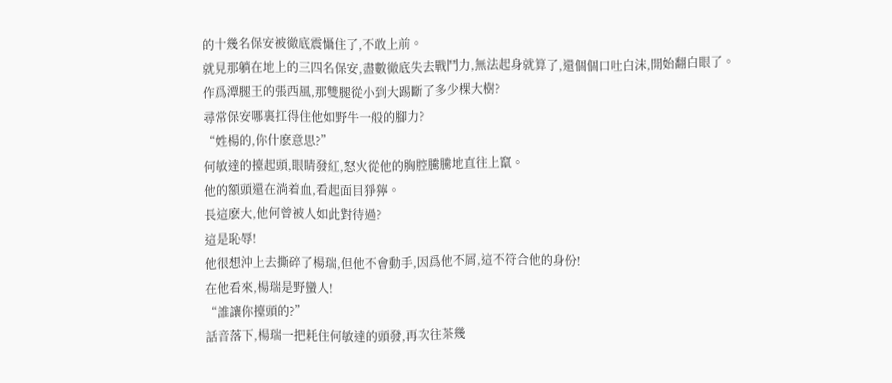的十幾名保安被徹底震懾住了,不敢上前。
就見那躺在地上的三四名保安,盡數徹底失去戰鬥力,無法起身就算了,還個個口吐白沫,開始翻白眼了。
作爲潭腿王的張西風,那雙腿從小到大踢斷了多少棵大樹?
尋常保安哪裏扛得住他如野牛一般的腳力?
“姓楊的,你什麽意思?”
何敏達的擡起頭,眼睛發紅,怒火從他的胸腔騰騰地直往上竄。
他的額頭還在淌着血,看起面目猙獰。
長這麽大,他何曾被人如此對待過?
這是恥辱!
他很想沖上去撕碎了楊瑞,但他不會動手,因爲他不屑,這不符合他的身份!
在他看來,楊瑞是野蠻人!
“誰讓你擡頭的?”
話音落下,楊瑞一把耗住何敏達的頭發,再次往茶幾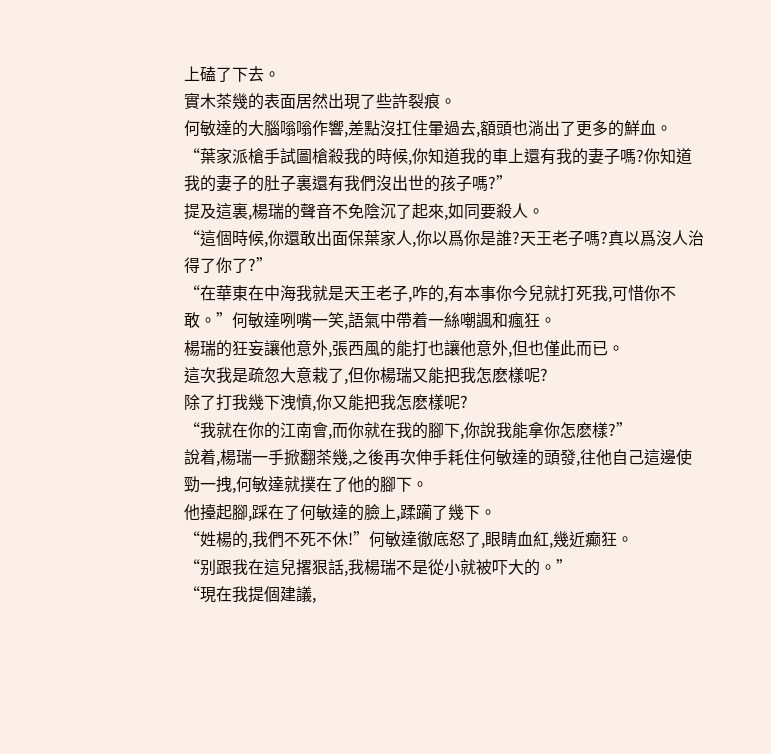上磕了下去。
實木茶幾的表面居然出現了些許裂痕。
何敏達的大腦嗡嗡作響,差點沒扛住暈過去,額頭也淌出了更多的鮮血。
“葉家派槍手試圖槍殺我的時候,你知道我的車上還有我的妻子嗎?你知道我的妻子的肚子裏還有我們沒出世的孩子嗎?”
提及這裏,楊瑞的聲音不免陰沉了起來,如同要殺人。
“這個時候,你還敢出面保葉家人,你以爲你是誰?天王老子嗎?真以爲沒人治得了你了?”
“在華東在中海我就是天王老子,咋的,有本事你今兒就打死我,可惜你不敢。”何敏達咧嘴一笑,語氣中帶着一絲嘲諷和瘋狂。
楊瑞的狂妄讓他意外,張西風的能打也讓他意外,但也僅此而已。
這次我是疏忽大意栽了,但你楊瑞又能把我怎麽樣呢?
除了打我幾下洩憤,你又能把我怎麽樣呢?
“我就在你的江南會,而你就在我的腳下,你說我能拿你怎麽樣?”
說着,楊瑞一手掀翻茶幾,之後再次伸手耗住何敏達的頭發,往他自己這邊使勁一拽,何敏達就撲在了他的腳下。
他擡起腳,踩在了何敏達的臉上,蹂躏了幾下。
“姓楊的,我們不死不休!”何敏達徹底怒了,眼睛血紅,幾近癫狂。
“别跟我在這兒撂狠話,我楊瑞不是從小就被吓大的。”
“現在我提個建議,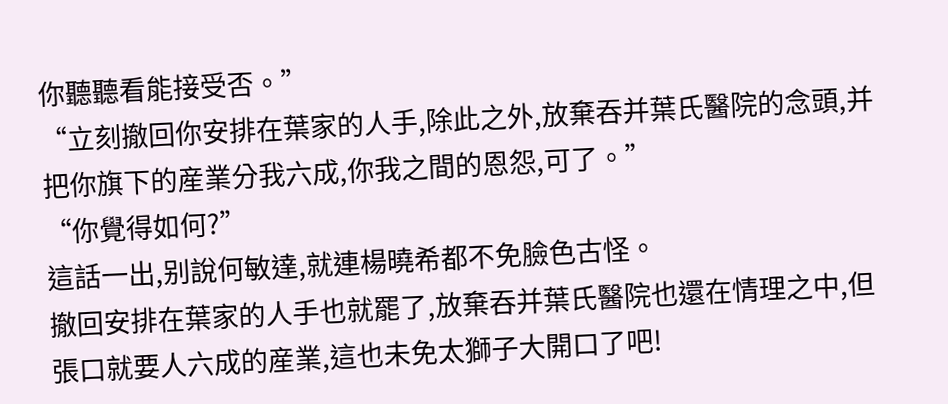你聽聽看能接受否。”
“立刻撤回你安排在葉家的人手,除此之外,放棄吞并葉氏醫院的念頭,并把你旗下的産業分我六成,你我之間的恩怨,可了。”
“你覺得如何?”
這話一出,别說何敏達,就連楊曉希都不免臉色古怪。
撤回安排在葉家的人手也就罷了,放棄吞并葉氏醫院也還在情理之中,但張口就要人六成的産業,這也未免太獅子大開口了吧!